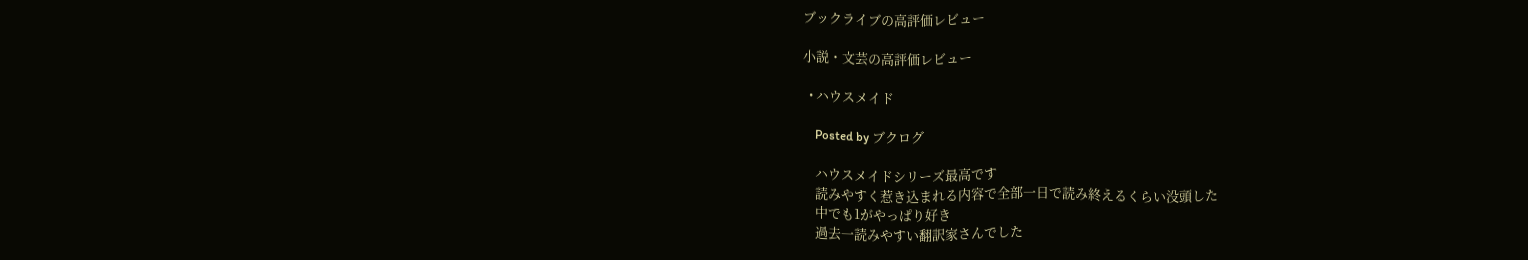ブックライブの高評価レビュー

小説・文芸の高評価レビュー

  • ハウスメイド

    Posted by ブクログ

    ハウスメイドシリーズ最高です
    読みやすく惹き込まれる内容で全部一日で読み終えるくらい没頭した
    中でも1がやっぱり好き
    過去一読みやすい翻訳家さんでした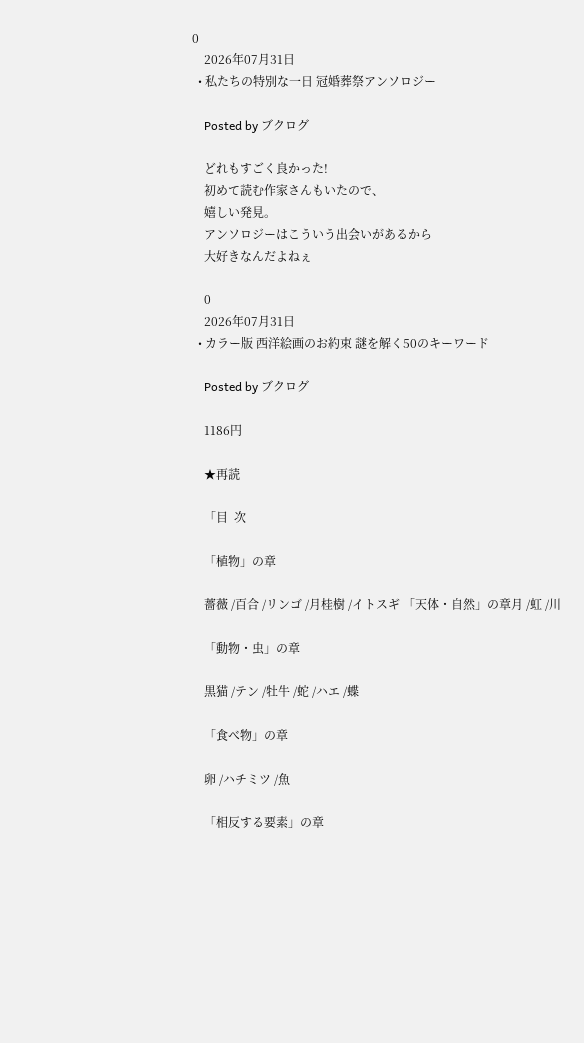0
    2026年07月31日
  • 私たちの特別な一日 冠婚葬祭アンソロジー

    Posted by ブクログ

    どれもすごく良かった!
    初めて読む作家さんもいたので、
    嬉しい発見。
    アンソロジーはこういう出会いがあるから
    大好きなんだよねぇ

    0
    2026年07月31日
  • カラー版 西洋絵画のお約束 謎を解く50のキーワード

    Posted by ブクログ

    1186円

    ★再読

    「目  次

    「植物」の章

    薔薇 /百合 /リンゴ /月桂樹 /イトスギ 「天体・自然」の章月 /虹 /川

    「動物・虫」の章

    黒猫 /テン /牡牛 /蛇 /ハエ /蝶

    「食べ物」の章

    卵 /ハチミツ /魚

    「相反する要素」の章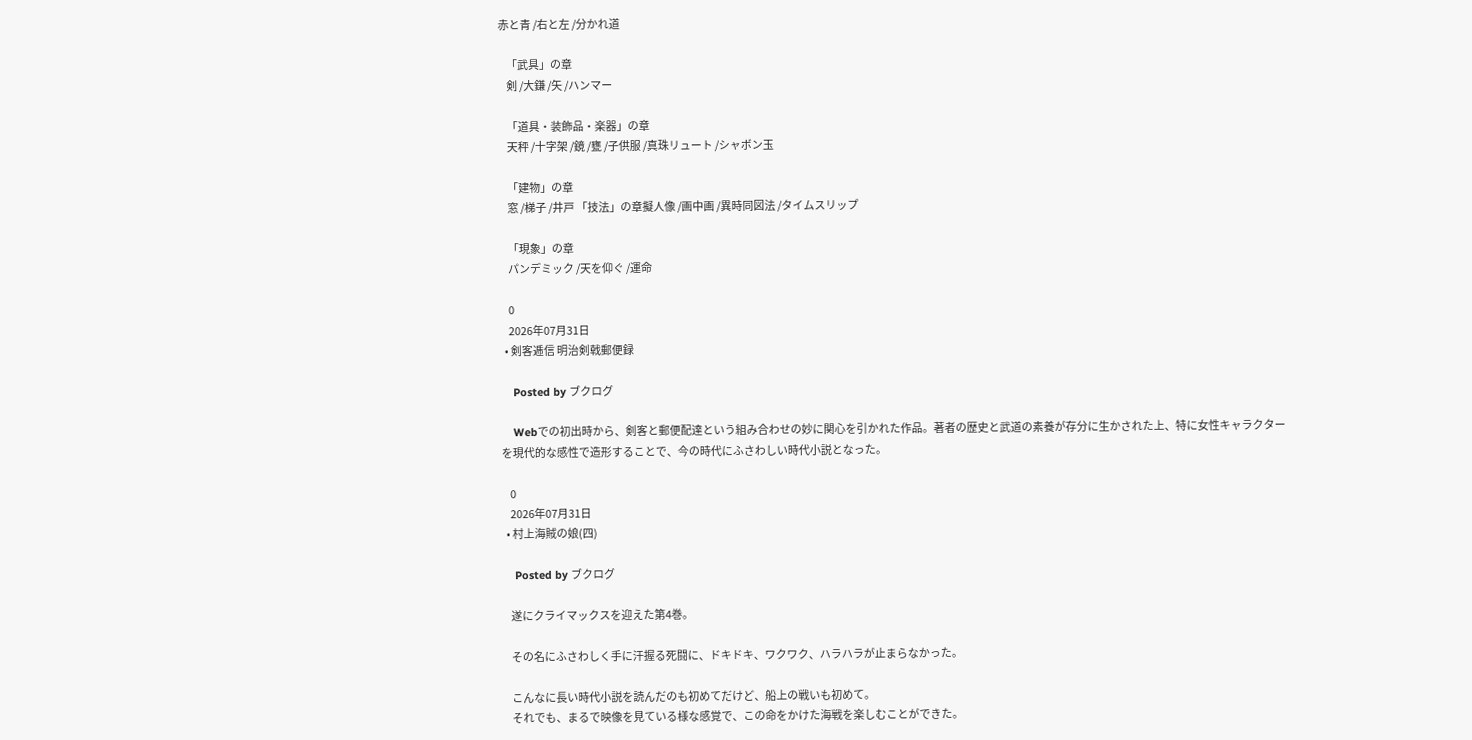赤と青 /右と左 /分かれ道

    「武具」の章
    剣 /大鎌 /矢 /ハンマー

    「道具・装飾品・楽器」の章
    天秤 /十字架 /鏡 /甕 /子供服 /真珠リュート /シャボン玉

    「建物」の章
    窓 /梯子 /井戸 「技法」の章擬人像 /画中画 /異時同図法 /タイムスリップ

    「現象」の章
    パンデミック /天を仰ぐ /運命

    0
    2026年07月31日
  • 剣客逓信 明治剣戟郵便録

    Posted by ブクログ

    Webでの初出時から、剣客と郵便配達という組み合わせの妙に関心を引かれた作品。著者の歴史と武道の素養が存分に生かされた上、特に女性キャラクターを現代的な感性で造形することで、今の時代にふさわしい時代小説となった。

    0
    2026年07月31日
  • 村上海賊の娘(四)

    Posted by ブクログ

    遂にクライマックスを迎えた第4巻。

    その名にふさわしく手に汗握る死闘に、ドキドキ、ワクワク、ハラハラが止まらなかった。

    こんなに長い時代小説を読んだのも初めてだけど、船上の戦いも初めて。
    それでも、まるで映像を見ている様な感覚で、この命をかけた海戦を楽しむことができた。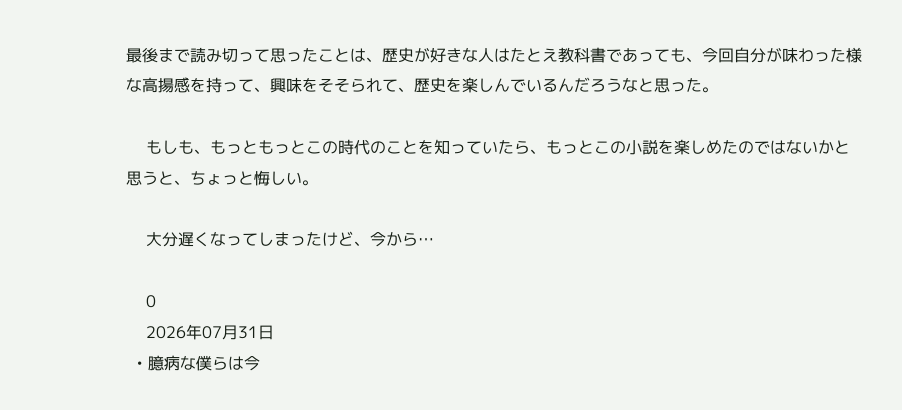最後まで読み切って思ったことは、歴史が好きな人はたとえ教科書であっても、今回自分が味わった様な高揚感を持って、興味をそそられて、歴史を楽しんでいるんだろうなと思った。

    もしも、もっともっとこの時代のことを知っていたら、もっとこの小説を楽しめたのではないかと思うと、ちょっと悔しい。

    大分遅くなってしまったけど、今から…

    0
    2026年07月31日
  • 臆病な僕らは今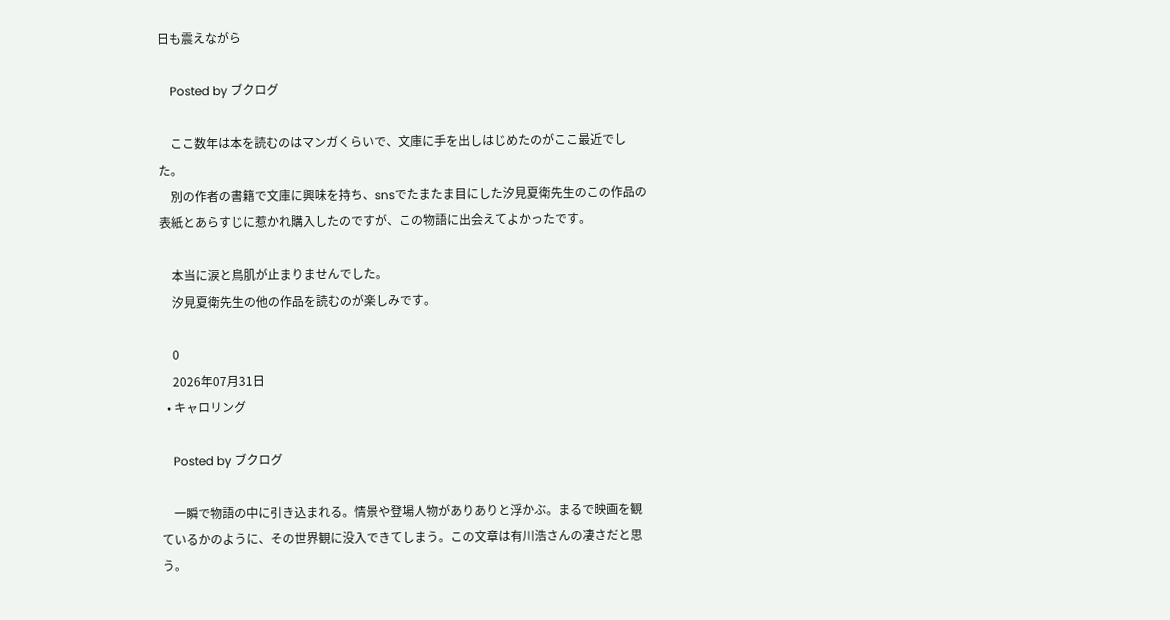日も震えながら

    Posted by ブクログ

    ここ数年は本を読むのはマンガくらいで、文庫に手を出しはじめたのがここ最近でした。
    別の作者の書籍で文庫に興味を持ち、snsでたまたま目にした汐見夏衛先生のこの作品の表紙とあらすじに惹かれ購入したのですが、この物語に出会えてよかったです。

    本当に涙と鳥肌が止まりませんでした。
    汐見夏衛先生の他の作品を読むのが楽しみです。

    0
    2026年07月31日
  • キャロリング

    Posted by ブクログ

    一瞬で物語の中に引き込まれる。情景や登場人物がありありと浮かぶ。まるで映画を観ているかのように、その世界観に没入できてしまう。この文章は有川浩さんの凄さだと思う。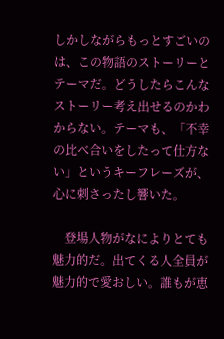しかしながらもっとすごいのは、この物語のストーリーとテーマだ。どうしたらこんなストーリー考え出せるのかわからない。テーマも、「不幸の比べ合いをしたって仕方ない」というキーフレーズが、心に刺さったし響いた。

    登場人物がなによりとても魅力的だ。出てくる人全員が魅力的で愛おしい。誰もが恵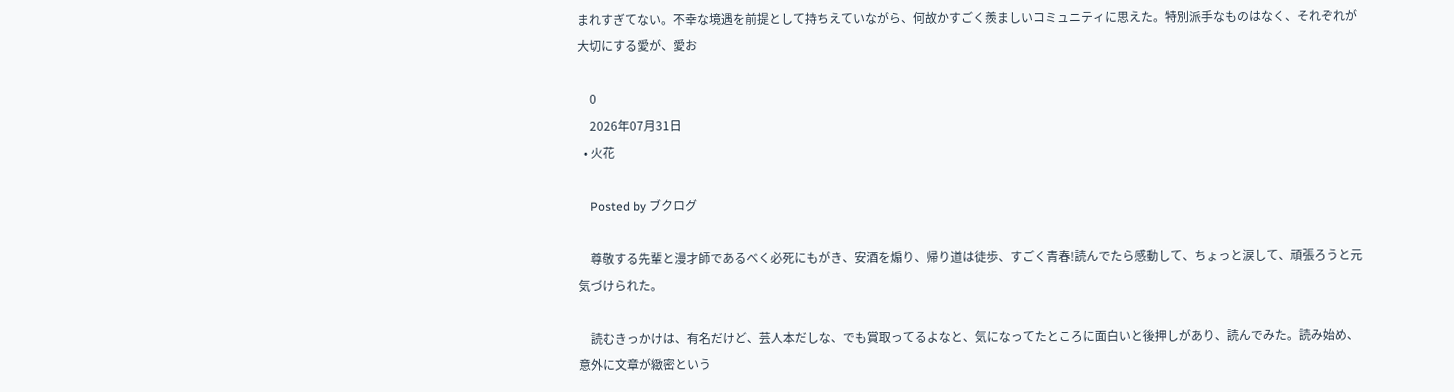まれすぎてない。不幸な境遇を前提として持ちえていながら、何故かすごく羨ましいコミュニティに思えた。特別派手なものはなく、それぞれが大切にする愛が、愛お

    0
    2026年07月31日
  • 火花

    Posted by ブクログ

    尊敬する先輩と漫才師であるべく必死にもがき、安酒を煽り、帰り道は徒歩、すごく青春!読んでたら感動して、ちょっと涙して、頑張ろうと元気づけられた。

    読むきっかけは、有名だけど、芸人本だしな、でも賞取ってるよなと、気になってたところに面白いと後押しがあり、読んでみた。読み始め、意外に文章が緻密という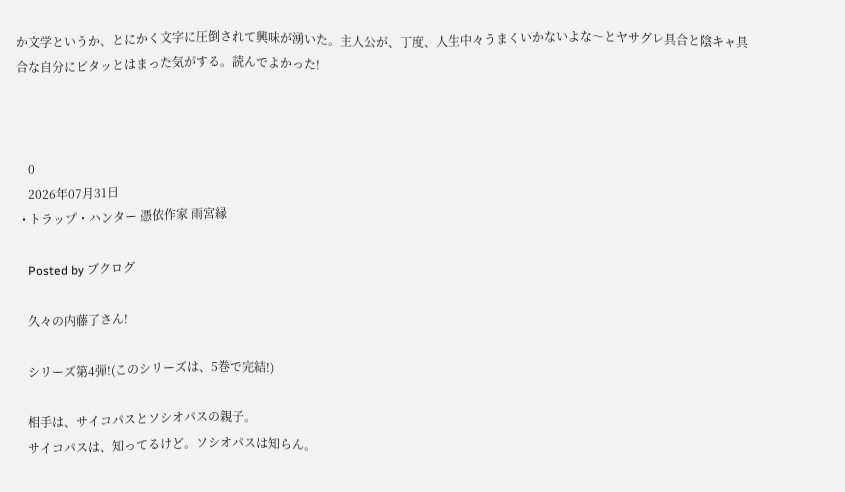か文学というか、とにかく文字に圧倒されて興味が湧いた。主人公が、丁度、人生中々うまくいかないよな〜とヤサグレ具合と陰キャ具合な自分にピタッとはまった気がする。読んでよかった!



    0
    2026年07月31日
  • トラップ・ハンター 憑依作家 雨宮縁

    Posted by ブクログ

    久々の内藤了さん!

    シリーズ第4弾!(このシリーズは、5巻で完結!)

    相手は、サイコパスとソシオパスの親子。
    サイコパスは、知ってるけど。ソシオパスは知らん。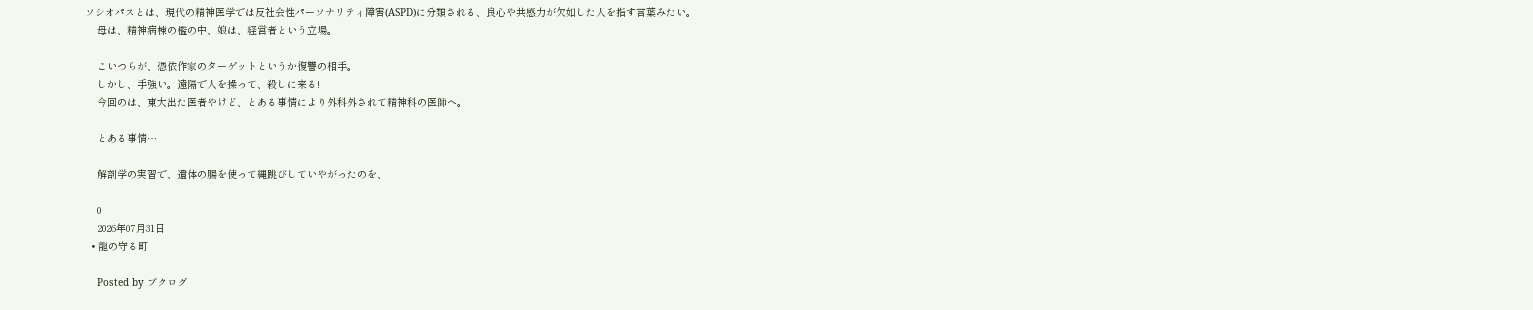ソシオパスとは、現代の精神医学では反社会性パーソナリティ障害(ASPD)に分類される、良心や共感力が欠如した人を指す言葉みたい。
    母は、精神病棟の檻の中、娘は、経営者という立場。

    こいつらが、憑依作家のターゲットというか復讐の相手。
    しかし、手強い。遠隔で人を操って、殺しに来る!
    今回のは、東大出た医者やけど、とある事情により外科外されて精神科の医師へ。

    とある事情…

    解剖学の実習で、遺体の腸を使って縄跳びしていやがったのを、

    0
    2026年07月31日
  • 龍の守る町

    Posted by ブクログ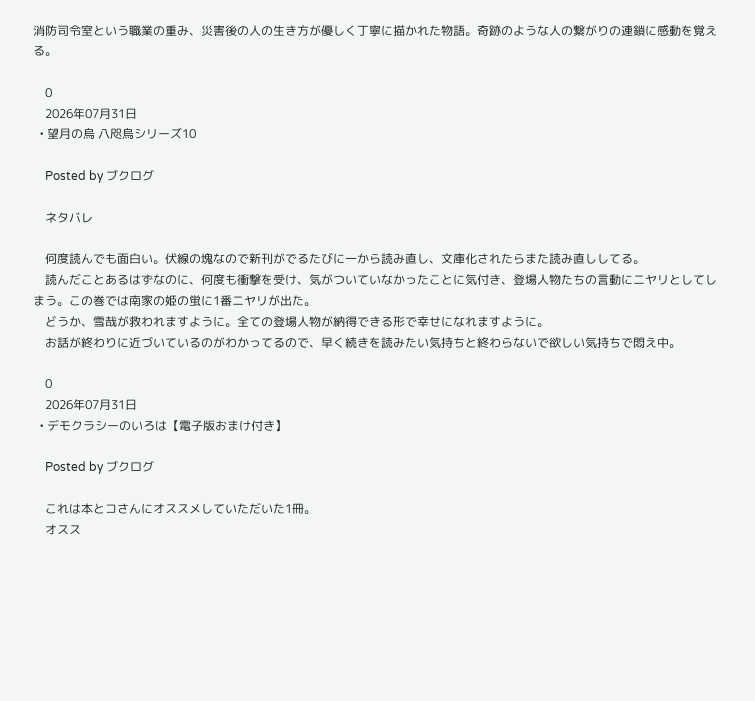消防司令室という職業の重み、災害後の人の生き方が優しく丁寧に描かれた物語。奇跡のような人の繋がりの連鎖に感動を覚える。

    0
    2026年07月31日
  • 望月の烏 八咫烏シリーズ10

    Posted by ブクログ

    ネタバレ

    何度読んでも面白い。伏線の塊なので新刊がでるたびに一から読み直し、文庫化されたらまた読み直ししてる。
    読んだことあるはずなのに、何度も衝撃を受け、気がついていなかったことに気付き、登場人物たちの言動にニヤリとしてしまう。この巻では南家の姫の蛍に1番ニヤリが出た。
    どうか、雪哉が救われますように。全ての登場人物が納得できる形で幸せになれますように。
    お話が終わりに近づいているのがわかってるので、早く続きを読みたい気持ちと終わらないで欲しい気持ちで悶え中。

    0
    2026年07月31日
  • デモクラシーのいろは【電子版おまけ付き】

    Posted by ブクログ

    これは本とコさんにオススメしていただいた1冊。
    オスス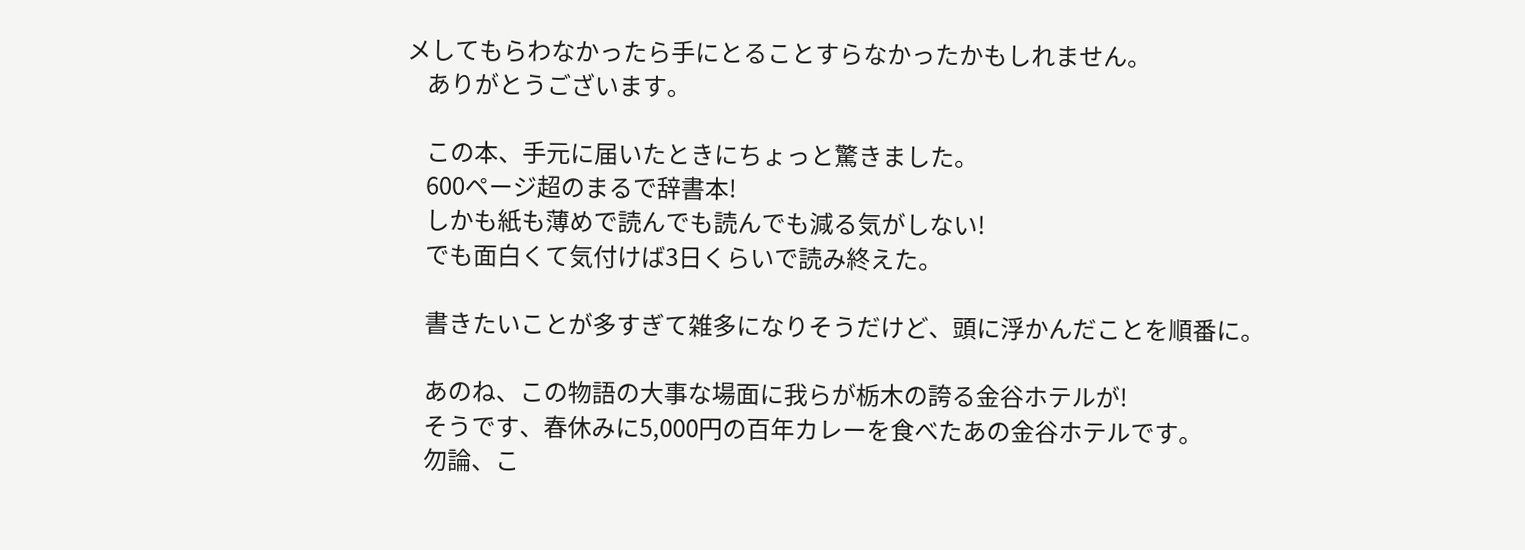メしてもらわなかったら手にとることすらなかったかもしれません。
    ありがとうございます。

    この本、手元に届いたときにちょっと驚きました。
    600ページ超のまるで辞書本!
    しかも紙も薄めで読んでも読んでも減る気がしない!
    でも面白くて気付けば3日くらいで読み終えた。

    書きたいことが多すぎて雑多になりそうだけど、頭に浮かんだことを順番に。

    あのね、この物語の大事な場面に我らが栃木の誇る金谷ホテルが!
    そうです、春休みに5,000円の百年カレーを食べたあの金谷ホテルです。
    勿論、こ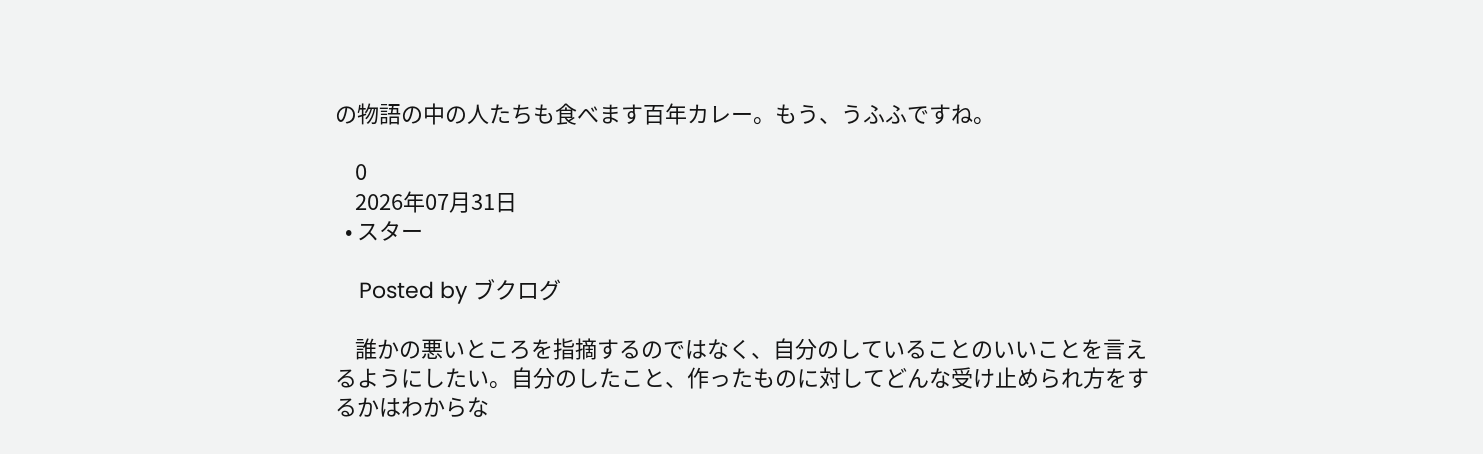の物語の中の人たちも食べます百年カレー。もう、うふふですね。

    0
    2026年07月31日
  • スター

    Posted by ブクログ

    誰かの悪いところを指摘するのではなく、自分のしていることのいいことを言えるようにしたい。自分のしたこと、作ったものに対してどんな受け止められ方をするかはわからな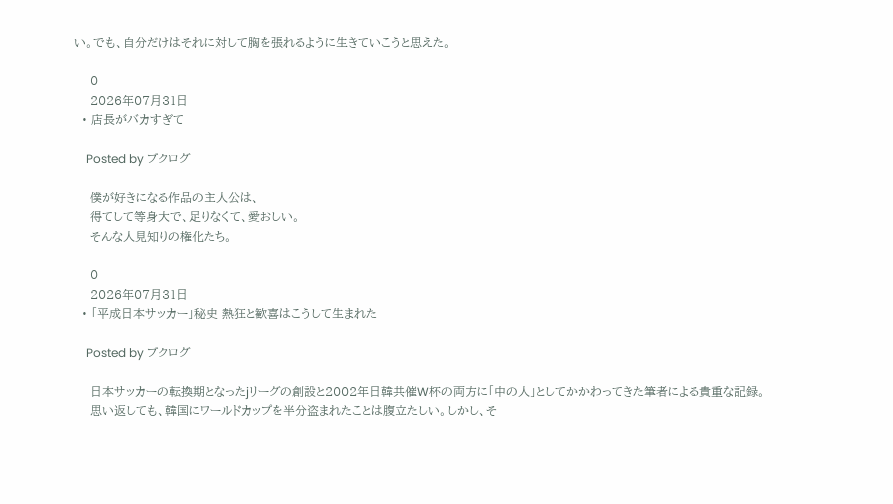い。でも、自分だけはそれに対して胸を張れるように生きていこうと思えた。

    0
    2026年07月31日
  • 店長がバカすぎて

    Posted by ブクログ

    僕が好きになる作品の主人公は、
    得てして等身大で、足りなくて、愛おしい。
    そんな人見知りの権化たち。

    0
    2026年07月31日
  • 「平成日本サッカー」秘史 熱狂と歓喜はこうして生まれた

    Posted by ブクログ

    日本サッカーの転換期となったjリーグの創設と2002年日韓共催W杯の両方に「中の人」としてかかわってきた筆者による貴重な記録。
    思い返しても、韓国にワールドカップを半分盗まれたことは腹立たしい。しかし、そ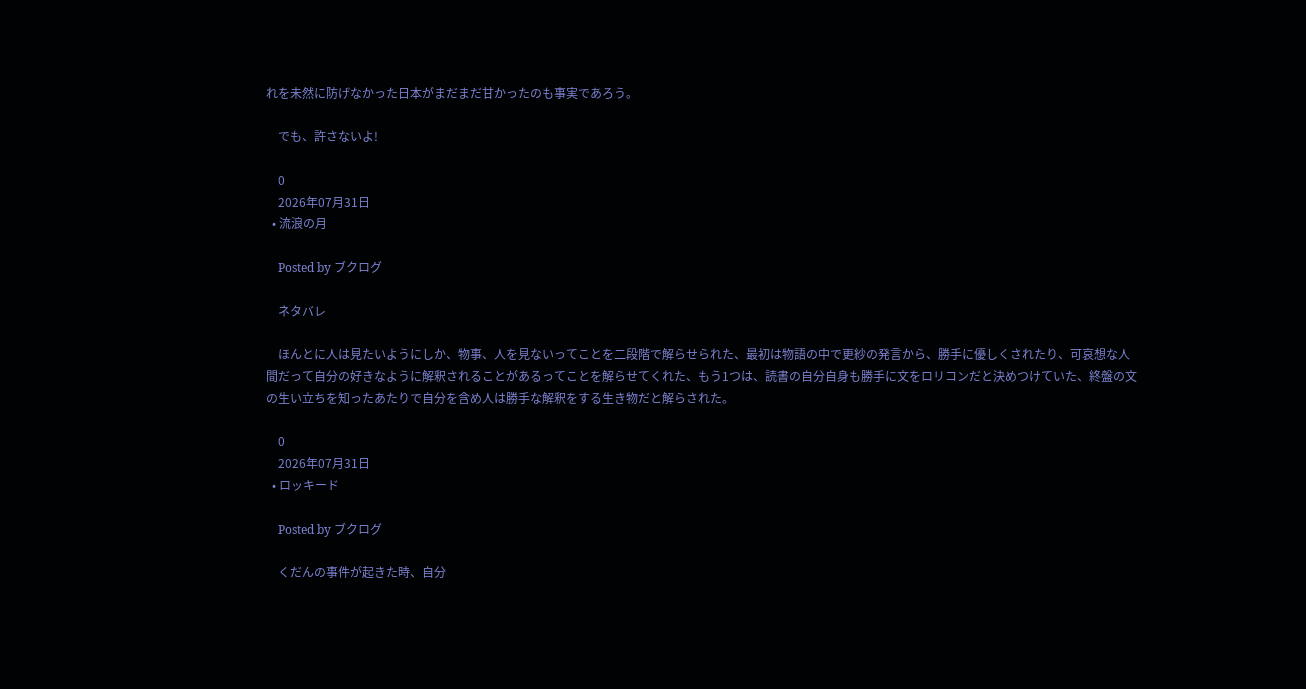れを未然に防げなかった日本がまだまだ甘かったのも事実であろう。

    でも、許さないよ!

    0
    2026年07月31日
  • 流浪の月

    Posted by ブクログ

    ネタバレ

    ほんとに人は見たいようにしか、物事、人を見ないってことを二段階で解らせられた、最初は物語の中で更紗の発言から、勝手に優しくされたり、可哀想な人間だって自分の好きなように解釈されることがあるってことを解らせてくれた、もう1つは、読書の自分自身も勝手に文をロリコンだと決めつけていた、終盤の文の生い立ちを知ったあたりで自分を含め人は勝手な解釈をする生き物だと解らされた。

    0
    2026年07月31日
  • ロッキード

    Posted by ブクログ

    くだんの事件が起きた時、自分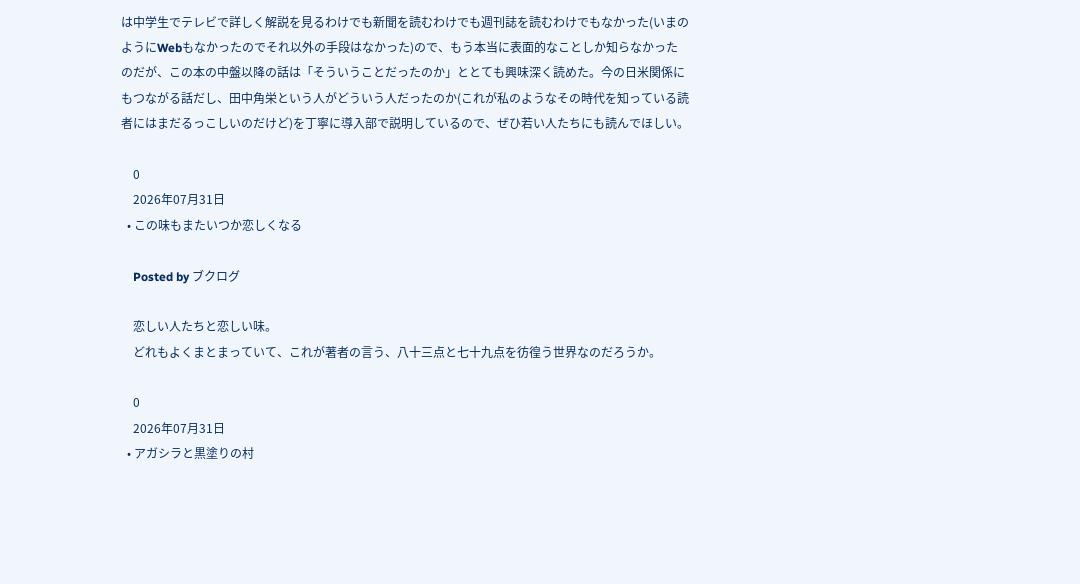は中学生でテレビで詳しく解説を見るわけでも新聞を読むわけでも週刊誌を読むわけでもなかった(いまのようにWebもなかったのでそれ以外の手段はなかった)ので、もう本当に表面的なことしか知らなかったのだが、この本の中盤以降の話は「そういうことだったのか」ととても興味深く読めた。今の日米関係にもつながる話だし、田中角栄という人がどういう人だったのか(これが私のようなその時代を知っている読者にはまだるっこしいのだけど)を丁寧に導入部で説明しているので、ぜひ若い人たちにも読んでほしい。

    0
    2026年07月31日
  • この味もまたいつか恋しくなる

    Posted by ブクログ

    恋しい人たちと恋しい味。
    どれもよくまとまっていて、これが著者の言う、八十三点と七十九点を彷徨う世界なのだろうか。

    0
    2026年07月31日
  • アガシラと黒塗りの村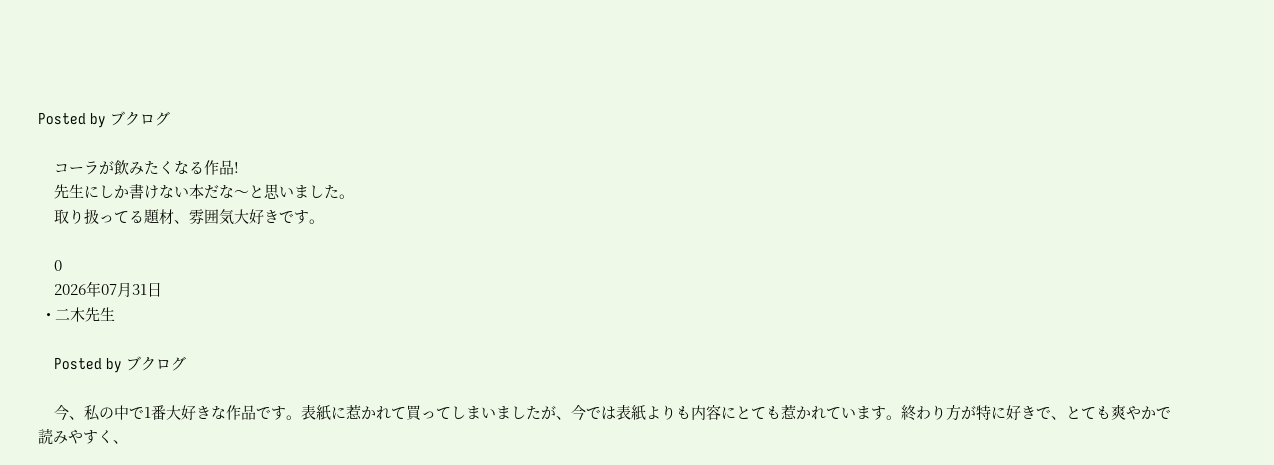Posted by ブクログ

    コーラが飲みたくなる作品!
    先生にしか書けない本だな〜と思いました。
    取り扱ってる題材、雰囲気大好きです。

    0
    2026年07月31日
  • 二木先生

    Posted by ブクログ

    今、私の中で1番大好きな作品です。表紙に惹かれて買ってしまいましたが、今では表紙よりも内容にとても惹かれています。終わり方が特に好きで、とても爽やかで読みやすく、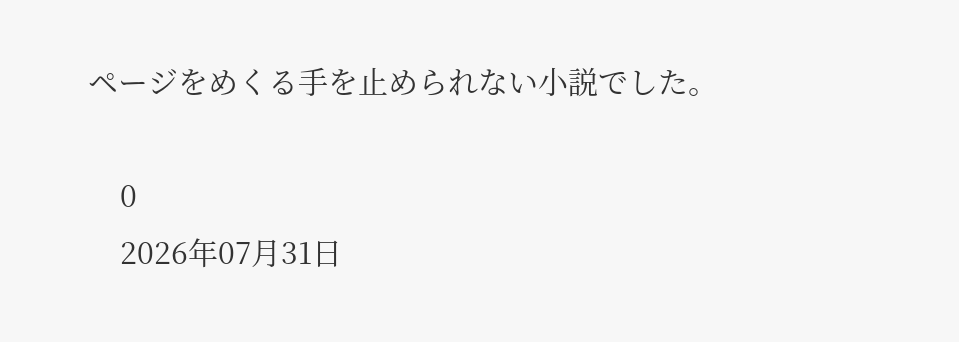ページをめくる手を止められない小説でした。

    0
    2026年07月31日